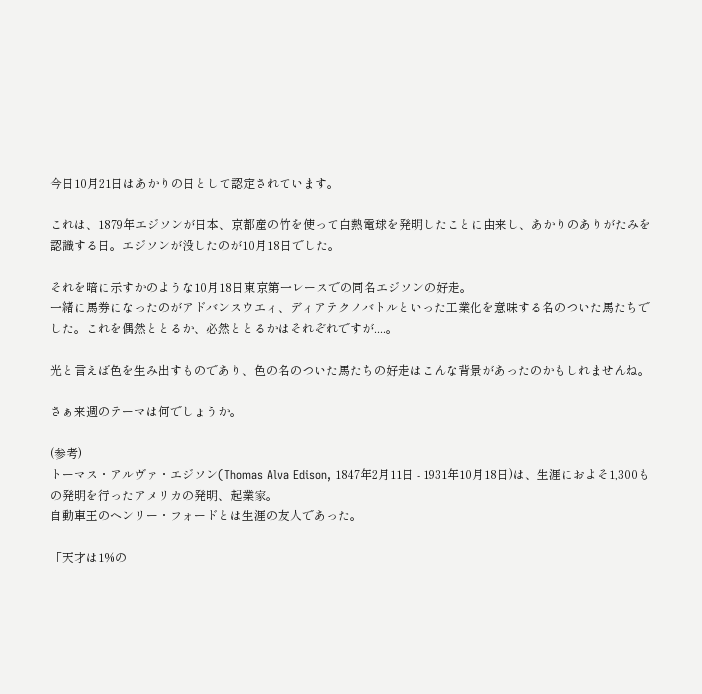今日10月21日はあかりの日として認定されています。

これは、1879年エジソンが日本、京都産の竹を使って白熱電球を発明したことに由来し、あかりのありがたみを認識する日。エジソンが没したのが10月18日でした。

それを暗に示すかのような10月18日東京第一レースでの同名エジソンの好走。
一緒に馬券になったのがアドバンスウエィ、ディアテクノバトルといった工業化を意味する名のついた馬たちでした。これを偶然ととるか、必然ととるかはそれぞれですが....。

光と言えば色を生み出すものであり、色の名のついた馬たちの好走はこんな背景があったのかもしれませんね。

さぁ来週のテーマは何でしょうか。

(参考)
トーマス・アルヴァ・エジソン(Thomas Alva Edison, 1847年2月11日 - 1931年10月18日)は、生涯におよそ1,300もの発明を行ったアメリカの発明、起業家。
自動車王のヘンリー・フォードとは生涯の友人であった。

「天才は1%の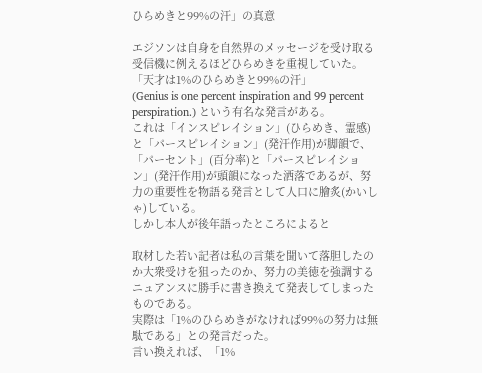ひらめきと99%の汗」の真意

エジソンは自身を自然界のメッセージを受け取る受信機に例えるほどひらめきを重視していた。
「天才は1%のひらめきと99%の汗」
(Genius is one percent inspiration and 99 percent perspiration.) という有名な発言がある。
これは「インスピレイション」(ひらめき、霊感)と「パースピレイション」(発汗作用)が脚韻で、「パーセント」(百分率)と「パースピレイション」(発汗作用)が頭韻になった洒落であるが、努力の重要性を物語る発言として人口に膾炙(かいしゃ)している。
しかし本人が後年語ったところによると

取材した若い記者は私の言葉を聞いて落胆したのか大衆受けを狙ったのか、努力の美徳を強調するニュアンスに勝手に書き換えて発表してしまったものである。
実際は「1%のひらめきがなければ99%の努力は無駄である」との発言だった。
言い換えれば、「1%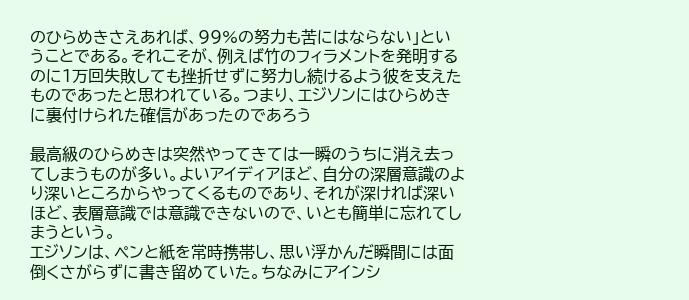のひらめきさえあれば、99%の努力も苦にはならない」ということである。それこそが、例えば竹のフィラメントを発明するのに1万回失敗しても挫折せずに努力し続けるよう彼を支えたものであったと思われている。つまり、エジソンにはひらめきに裏付けられた確信があったのであろう

最高級のひらめきは突然やってきては一瞬のうちに消え去ってしまうものが多い。よいアイディアほど、自分の深層意識のより深いところからやってくるものであり、それが深ければ深いほど、表層意識では意識できないので、いとも簡単に忘れてしまうという。
エジソンは、ペンと紙を常時携帯し、思い浮かんだ瞬間には面倒くさがらずに書き留めていた。ちなみにアインシ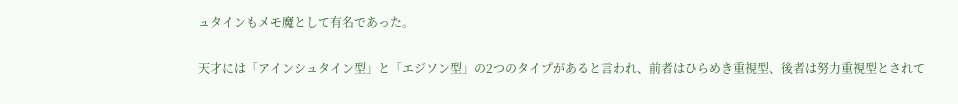ュタインもメモ魔として有名であった。

天才には「アインシュタイン型」と「エジソン型」の2つのタイプがあると言われ、前者はひらめき重視型、後者は努力重視型とされて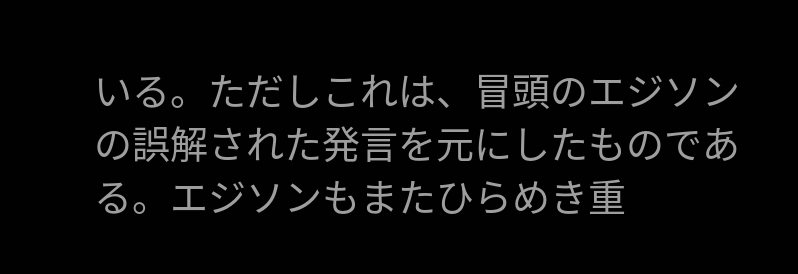いる。ただしこれは、冒頭のエジソンの誤解された発言を元にしたものである。エジソンもまたひらめき重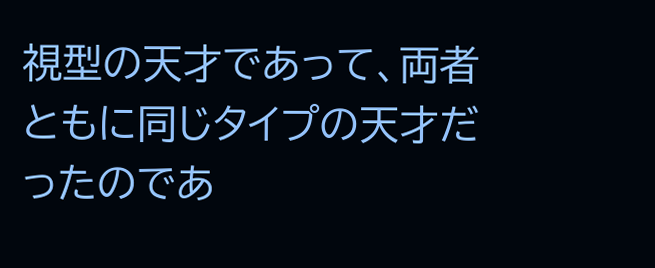視型の天才であって、両者ともに同じタイプの天才だったのであ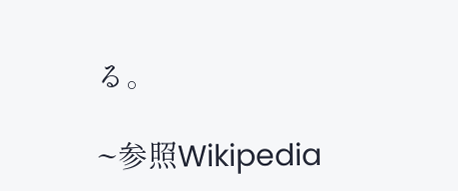る。

~参照Wikipedia